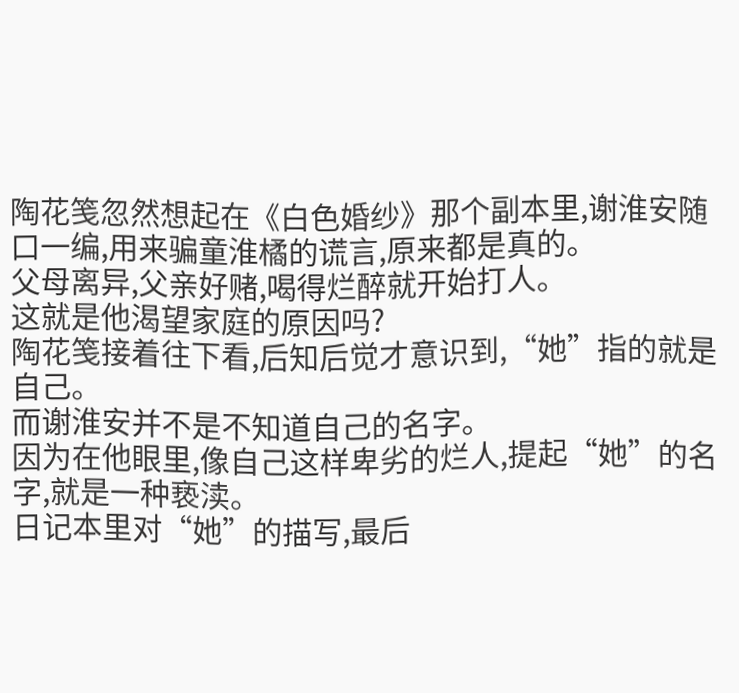陶花笺忽然想起在《白色婚纱》那个副本里,谢淮安随口一编,用来骗童淮橘的谎言,原来都是真的。
父母离异,父亲好赌,喝得烂醉就开始打人。
这就是他渴望家庭的原因吗?
陶花笺接着往下看,后知后觉才意识到,“她”指的就是自己。
而谢淮安并不是不知道自己的名字。
因为在他眼里,像自己这样卑劣的烂人,提起“她”的名字,就是一种亵渎。
日记本里对“她”的描写,最后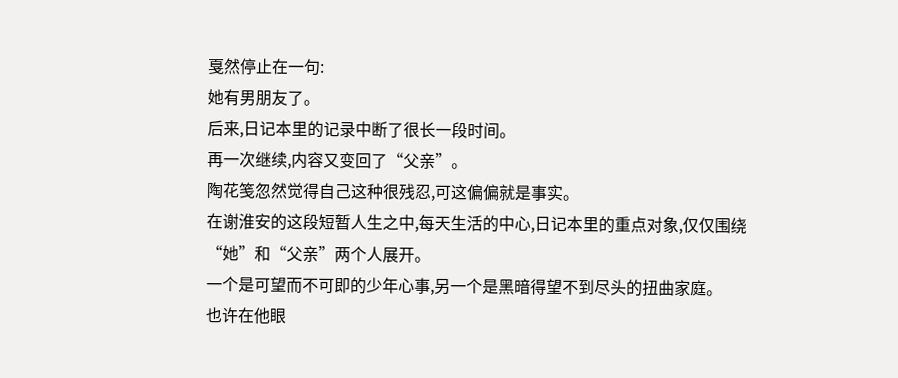戛然停止在一句:
她有男朋友了。
后来,日记本里的记录中断了很长一段时间。
再一次继续,内容又变回了“父亲”。
陶花笺忽然觉得自己这种很残忍,可这偏偏就是事实。
在谢淮安的这段短暂人生之中,每天生活的中心,日记本里的重点对象,仅仅围绕“她”和“父亲”两个人展开。
一个是可望而不可即的少年心事,另一个是黑暗得望不到尽头的扭曲家庭。
也许在他眼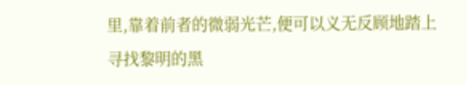里,靠着前者的微弱光芒,便可以义无反顾地踏上寻找黎明的黑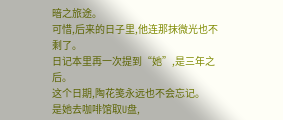暗之旅途。
可惜,后来的日子里,他连那抹微光也不剩了。
日记本里再一次提到“她”,是三年之后。
这个日期,陶花笺永远也不会忘记。
是她去咖啡馆取U盘,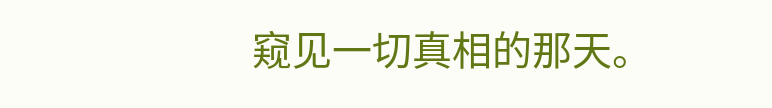窥见一切真相的那天。